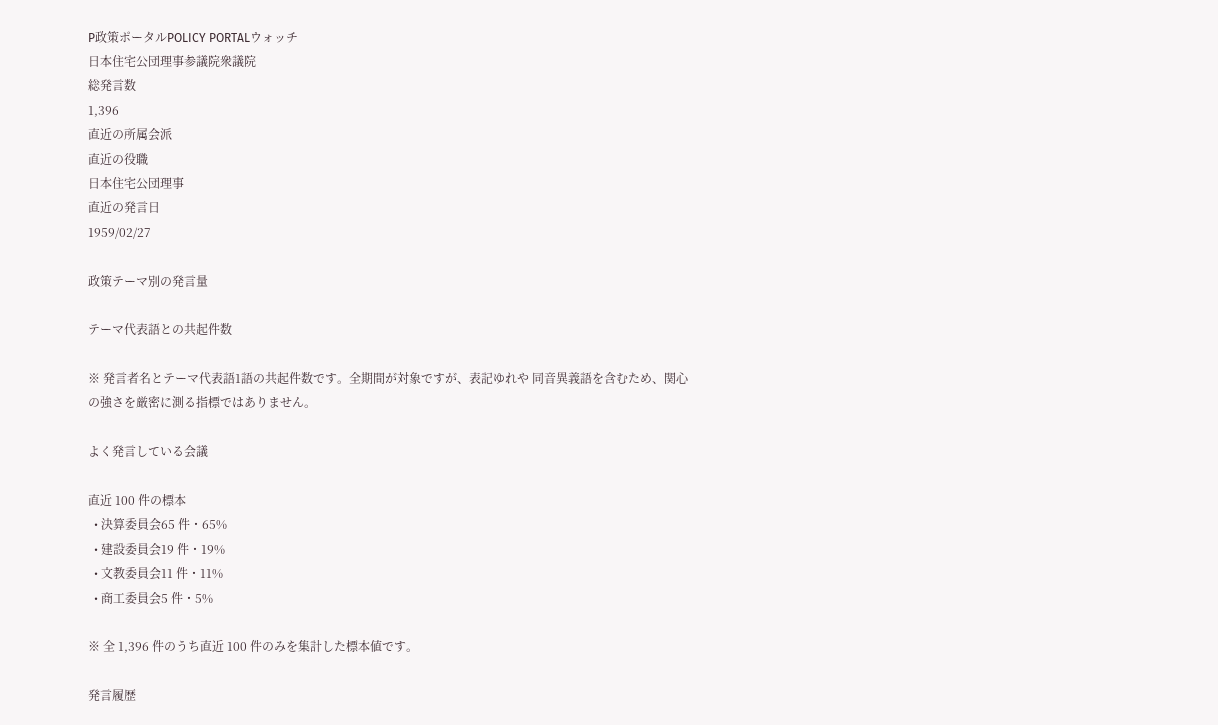P政策ポータルPOLICY PORTALウォッチ
日本住宅公団理事参議院衆議院
総発言数
1,396
直近の所属会派
直近の役職
日本住宅公団理事
直近の発言日
1959/02/27

政策テーマ別の発言量

テーマ代表語との共起件数

※ 発言者名とテーマ代表語1語の共起件数です。全期間が対象ですが、表記ゆれや 同音異義語を含むため、関心の強さを厳密に測る指標ではありません。

よく発言している会議

直近 100 件の標本
  • 決算委員会65 件・65%
  • 建設委員会19 件・19%
  • 文教委員会11 件・11%
  • 商工委員会5 件・5%

※ 全 1,396 件のうち直近 100 件のみを集計した標本値です。

発言履歴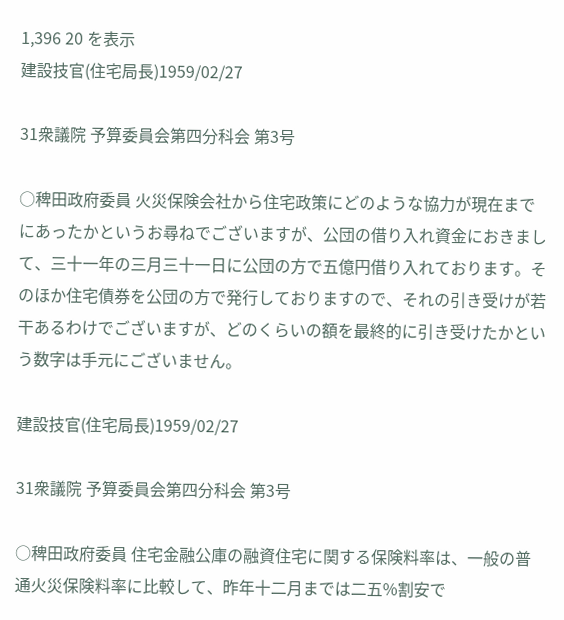1,396 20 を表示
建設技官(住宅局長)1959/02/27

31衆議院 予算委員会第四分科会 第3号

○稗田政府委員 火災保険会社から住宅政策にどのような協力が現在までにあったかというお尋ねでございますが、公団の借り入れ資金におきまして、三十一年の三月三十一日に公団の方で五億円借り入れております。そのほか住宅債券を公団の方で発行しておりますので、それの引き受けが若干あるわけでございますが、どのくらいの額を最終的に引き受けたかという数字は手元にございません。

建設技官(住宅局長)1959/02/27

31衆議院 予算委員会第四分科会 第3号

○稗田政府委員 住宅金融公庫の融資住宅に関する保険料率は、一般の普通火災保険料率に比較して、昨年十二月までは二五%割安で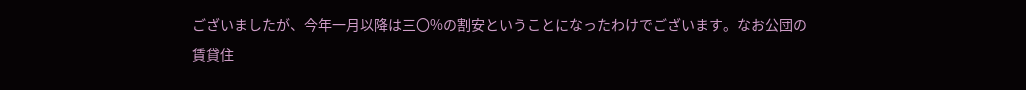ございましたが、今年一月以降は三〇%の割安ということになったわけでございます。なお公団の賃貸住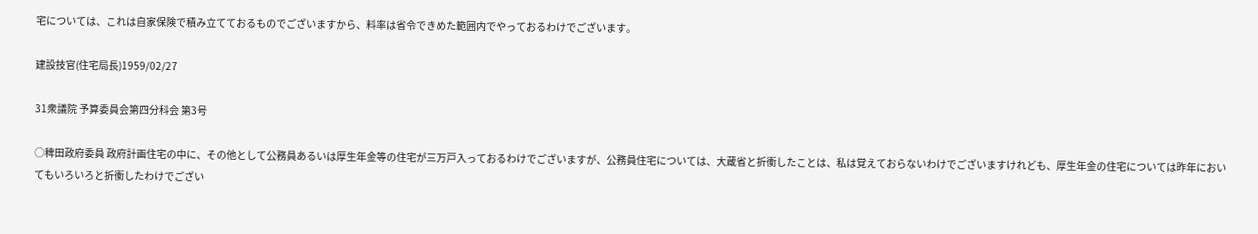宅については、これは自家保険で積み立てておるものでございますから、料率は省令できめた範囲内でやっておるわけでございます。

建設技官(住宅局長)1959/02/27

31衆議院 予算委員会第四分科会 第3号

○稗田政府委員 政府計画住宅の中に、その他として公務員あるいは厚生年金等の住宅が三万戸入っておるわけでございますが、公務員住宅については、大蔵省と折衝したことは、私は覚えておらないわけでございますけれども、厚生年金の住宅については昨年においてもいろいろと折衝したわけでござい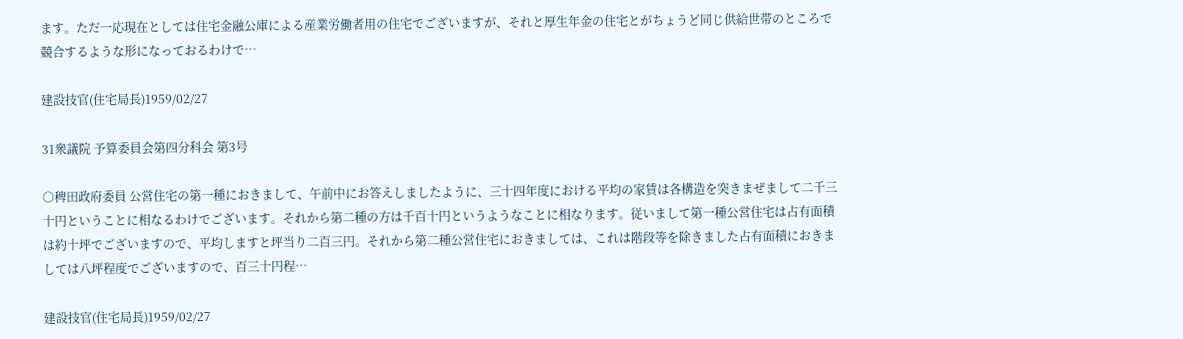ます。ただ一応現在としては住宅金融公庫による産業労働者用の住宅でございますが、それと厚生年金の住宅とがちょうど同じ供給世帯のところで競合するような形になっておるわけで…

建設技官(住宅局長)1959/02/27

31衆議院 予算委員会第四分科会 第3号

○稗田政府委員 公営住宅の第一種におきまして、午前中にお答えしましたように、三十四年度における平均の家賃は各構造を突きまぜまして二千三十円ということに相なるわけでございます。それから第二種の方は千百十円というようなことに相なります。従いまして第一種公営住宅は占有面積は約十坪でございますので、平均しますと坪当り二百三円。それから第二種公営住宅におきましては、これは階段等を除きました占有面積におきましては八坪程度でございますので、百三十円程…

建設技官(住宅局長)1959/02/27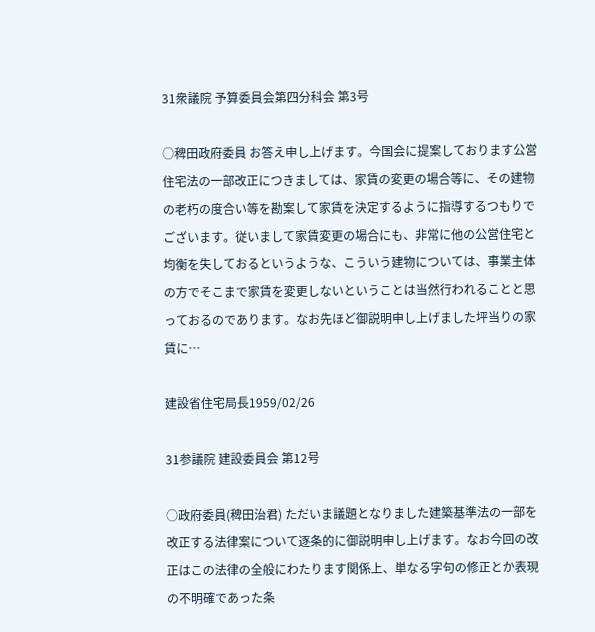31衆議院 予算委員会第四分科会 第3号

○稗田政府委員 お答え申し上げます。今国会に提案しております公営住宅法の一部改正につきましては、家賃の変更の場合等に、その建物の老朽の度合い等を勘案して家賃を決定するように指導するつもりでございます。従いまして家賃変更の場合にも、非常に他の公営住宅と均衡を失しておるというような、こういう建物については、事業主体の方でそこまで家賃を変更しないということは当然行われることと思っておるのであります。なお先ほど御説明申し上げました坪当りの家賃に…

建設省住宅局長1959/02/26

31参議院 建設委員会 第12号

○政府委員(稗田治君) ただいま議題となりました建築基準法の一部を改正する法律案について逐条的に御説明申し上げます。なお今回の改正はこの法律の全般にわたります関係上、単なる字句の修正とか表現の不明確であった条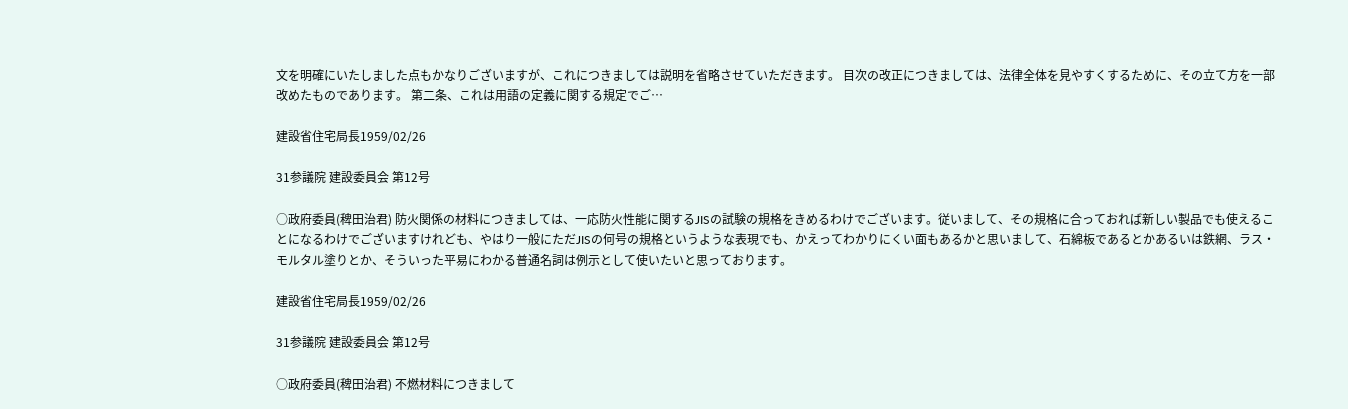文を明確にいたしました点もかなりございますが、これにつきましては説明を省略させていただきます。 目次の改正につきましては、法律全体を見やすくするために、その立て方を一部改めたものであります。 第二条、これは用語の定義に関する規定でご…

建設省住宅局長1959/02/26

31参議院 建設委員会 第12号

○政府委員(稗田治君) 防火関係の材料につきましては、一応防火性能に関するJISの試験の規格をきめるわけでございます。従いまして、その規格に合っておれば新しい製品でも使えることになるわけでございますけれども、やはり一般にただJISの何号の規格というような表現でも、かえってわかりにくい面もあるかと思いまして、石綿板であるとかあるいは鉄網、ラス・モルタル塗りとか、そういった平易にわかる普通名詞は例示として使いたいと思っております。

建設省住宅局長1959/02/26

31参議院 建設委員会 第12号

○政府委員(稗田治君) 不燃材料につきまして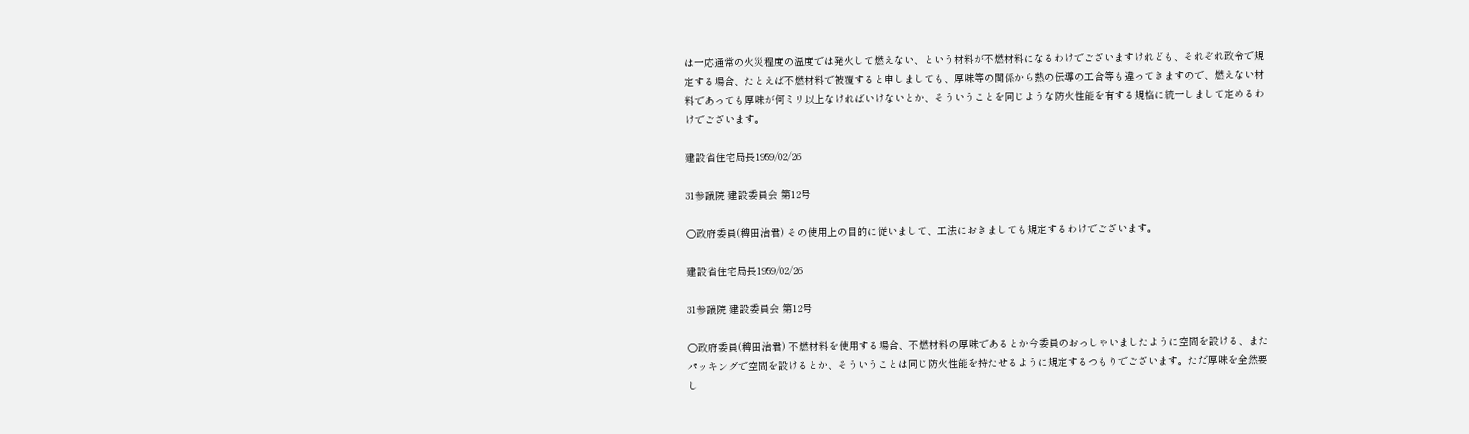は一応通常の火災程度の温度では発火して燃えない、という材料が不燃材料になるわけでございますけれども、それぞれ政令で規定する場合、たとえば不燃材料で被覆すると申しましても、厚味等の関係から熱の伝導の工合等も違ってきますので、燃えない材料であっても厚味が何ミリ以上なければいけないとか、そういうことを同じような防火性能を有する規格に統一しまして定めるわけでございます。

建設省住宅局長1959/02/26

31参議院 建設委員会 第12号

○政府委員(稗田治君) その使用上の目的に従いまして、工法におきましても規定するわけでございます。

建設省住宅局長1959/02/26

31参議院 建設委員会 第12号

○政府委員(稗田治君) 不燃材料を使用する場合、不燃材料の厚味であるとか今委員のおっしゃいましたように空間を設ける、またパッキングで空間を設けるとか、そういうことは同じ防火性能を持たせるように規定するつもりでございます。ただ厚味を全然要し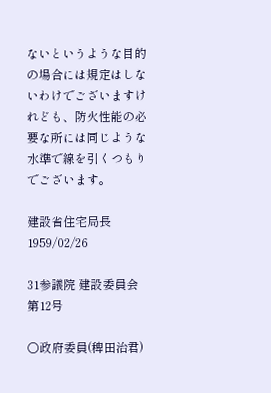ないというような目的の場合には規定はしないわけでございますけれども、防火性能の必要な所には同じような水準で線を引くつもりでございます。

建設省住宅局長1959/02/26

31参議院 建設委員会 第12号

○政府委員(稗田治君)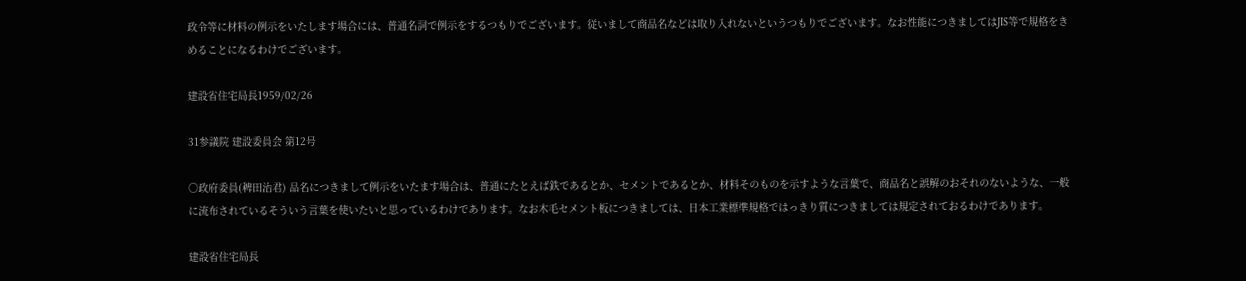政令等に材料の例示をいたします場合には、普通名詞で例示をするつもりでございます。従いまして商品名などは取り入れないというつもりでございます。なお性能につきましてはJIS等で規格をきめることになるわけでございます。

建設省住宅局長1959/02/26

31参議院 建設委員会 第12号

○政府委員(稗田治君) 品名につきまして例示をいたます場合は、普通にたとえば鉄であるとか、セメントであるとか、材料そのものを示すような言葉で、商品名と誤解のおそれのないような、一般に流布されているそういう言葉を使いたいと思っているわけであります。なお木毛セメント板につきましては、日本工業標準規格ではっきり質につきましては規定されておるわけであります。

建設省住宅局長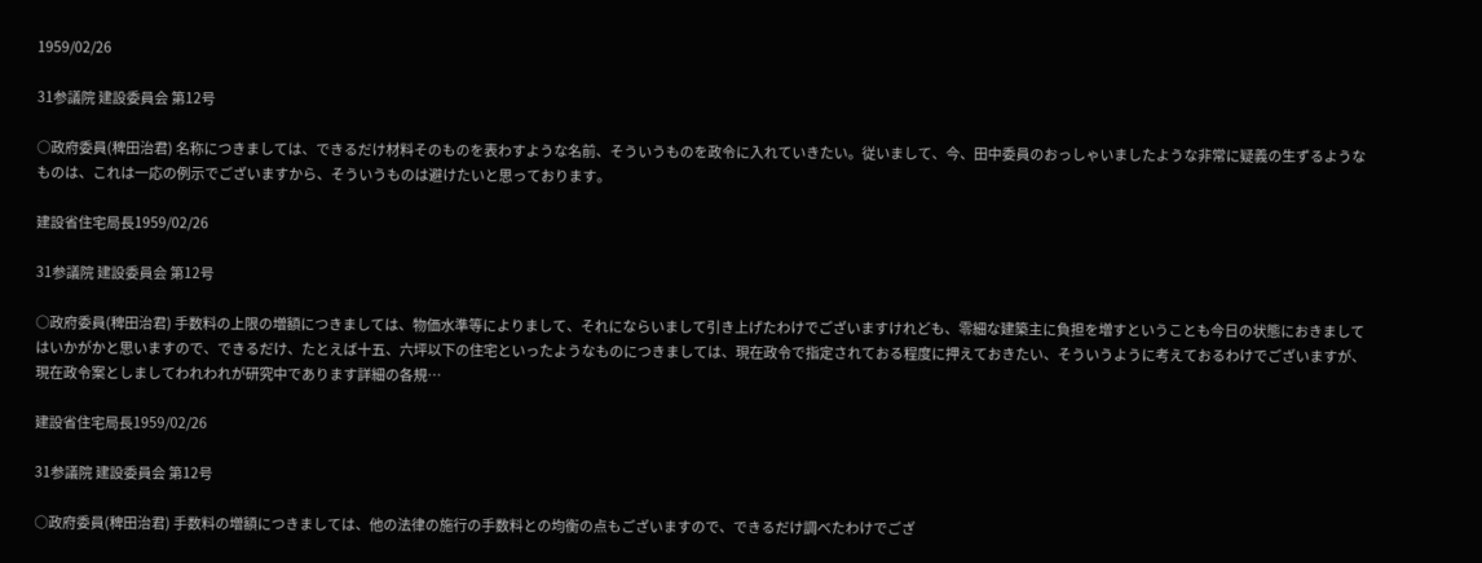1959/02/26

31参議院 建設委員会 第12号

○政府委員(稗田治君) 名称につきましては、できるだけ材料そのものを表わすような名前、そういうものを政令に入れていきたい。従いまして、今、田中委員のおっしゃいましたような非常に疑義の生ずるようなものは、これは一応の例示でございますから、そういうものは避けたいと思っております。

建設省住宅局長1959/02/26

31参議院 建設委員会 第12号

○政府委員(稗田治君) 手数料の上限の増額につきましては、物価水準等によりまして、それにならいまして引き上げたわけでございますけれども、零細な建築主に負担を増すということも今日の状態におきましてはいかがかと思いますので、できるだけ、たとえば十五、六坪以下の住宅といったようなものにつきましては、現在政令で指定されておる程度に押えておきたい、そういうように考えておるわけでございますが、現在政令案としましてわれわれが研究中であります詳細の各規…

建設省住宅局長1959/02/26

31参議院 建設委員会 第12号

○政府委員(稗田治君) 手数料の増額につきましては、他の法律の施行の手数料との均衡の点もございますので、できるだけ調べたわけでござ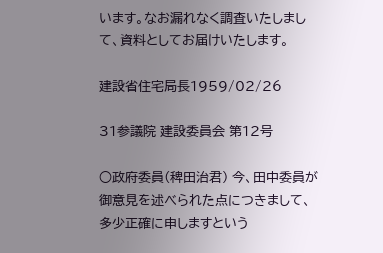います。なお漏れなく調査いたしまして、資料としてお届けいたします。

建設省住宅局長1959/02/26

31参議院 建設委員会 第12号

○政府委員(稗田治君) 今、田中委員が御意見を述べられた点につきまして、多少正確に申しますという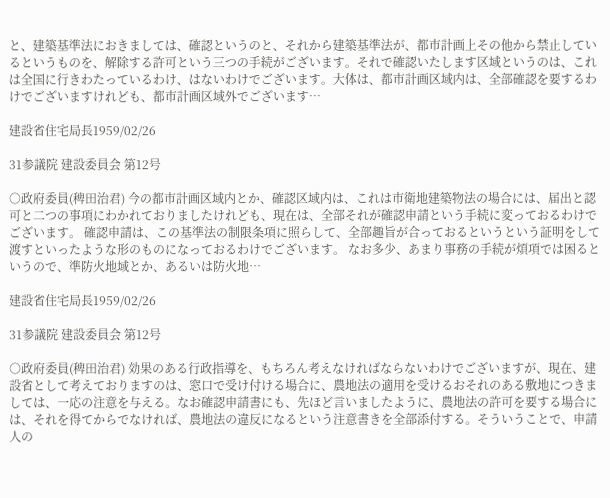と、建築基準法におきましては、確認というのと、それから建築基準法が、都市計画上その他から禁止しているというものを、解除する許可という三つの手続がございます。それで確認いたします区域というのは、これは全国に行きわたっているわけ、はないわけでございます。大体は、都市計画区域内は、全部確認を要するわけでございますけれども、都市計画区域外でございます…

建設省住宅局長1959/02/26

31参議院 建設委員会 第12号

○政府委員(稗田治君) 今の都市計画区域内とか、確認区域内は、これは市衛地建築物法の場合には、届出と認可と二つの事項にわかれておりましたけれども、現在は、全部それが確認申請という手続に変っておるわけでございます。 確認申請は、この基準法の制限条項に照らして、全部趣旨が合っておるというという証明をして渡すといったような形のものになっておるわけでございます。 なお多少、あまり事務の手続が煩項では困るというので、準防火地域とか、あるいは防火地…

建設省住宅局長1959/02/26

31参議院 建設委員会 第12号

○政府委員(稗田治君) 効果のある行政指導を、もちろん考えなければならないわけでございますが、現在、建設省として考えておりますのは、窓口で受け付ける場合に、農地法の適用を受けるおそれのある敷地につきましては、一応の注意を与える。なお確認申請書にも、先ほど言いましたように、農地法の許可を要する場合には、それを得てからでなければ、農地法の違反になるという注意書きを全部添付する。そういうことで、申請人の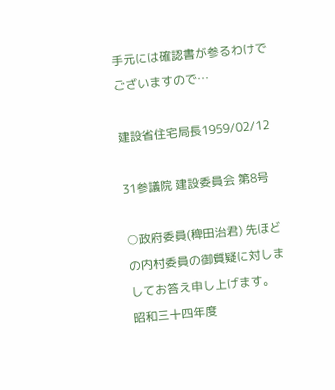手元には確認書が参るわけでございますので…

建設省住宅局長1959/02/12

31参議院 建設委員会 第8号

○政府委員(稗田治君) 先ほどの内村委員の御質疑に対しましてお答え申し上げます。 昭和三十四年度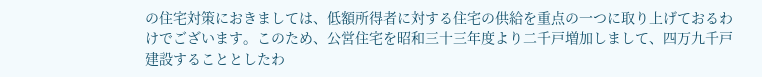の住宅対策におきましては、低額所得者に対する住宅の供給を重点の一つに取り上げておるわけでございます。このため、公営住宅を昭和三十三年度より二千戸増加しまして、四万九千戸建設することとしたわ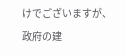けでございますが、政府の建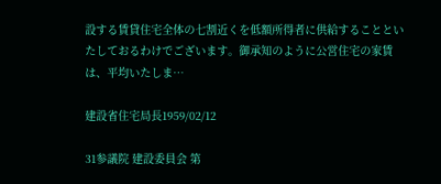設する賃貸住宅全体の七割近くを低額所得者に供給することといたしておるわけでございます。御承知のように公営住宅の家賃は、平均いたしま…

建設省住宅局長1959/02/12

31参議院 建設委員会 第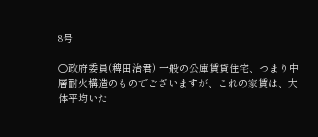8号

○政府委員(稗田治君) 一般の公庫賃貸住宅、つまり中層耐火構造のものでございますが、これの家賃は、大体平均いた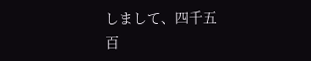しまして、四千五百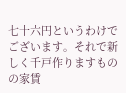七十六円というわけでございます。それで新しく千戸作りますものの家賃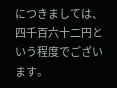につきましては、四千百六十二円という程度でございます。